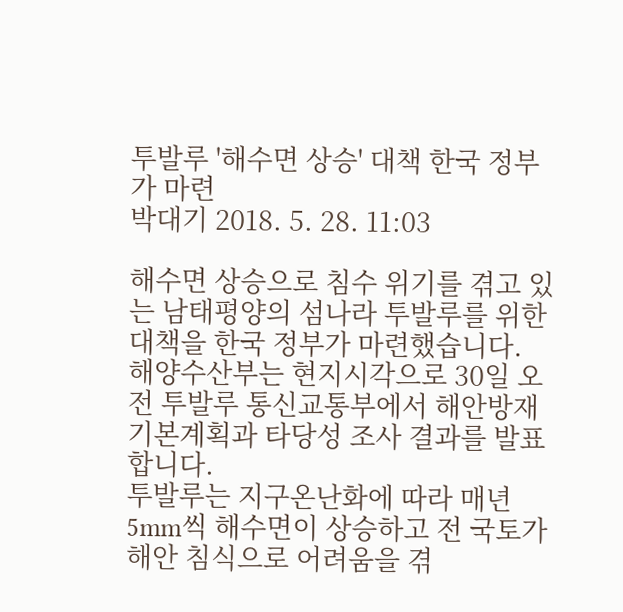투발루 '해수면 상승' 대책 한국 정부가 마련
박대기 2018. 5. 28. 11:03

해수면 상승으로 침수 위기를 겪고 있는 남태평양의 섬나라 투발루를 위한 대책을 한국 정부가 마련했습니다.
해양수산부는 현지시각으로 30일 오전 투발루 통신교통부에서 해안방재 기본계획과 타당성 조사 결과를 발표합니다.
투발루는 지구온난화에 따라 매년 5mm씩 해수면이 상승하고 전 국토가 해안 침식으로 어려움을 겪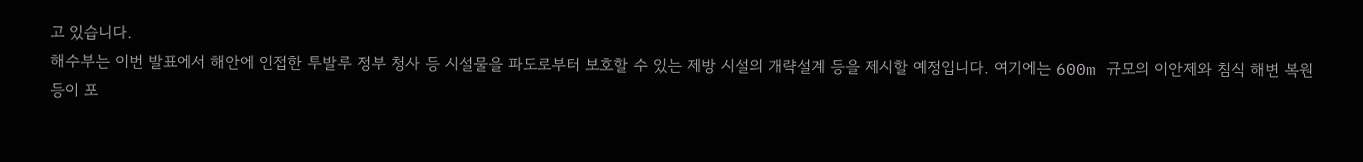고 있습니다.
해수부는 이번 발표에서 해안에 인접한 투발루 정부 청사 등 시설물을 파도로부터 보호할 수 있는 제방 시설의 개략설계 등을 제시할 예정입니다. 여기에는 600m 규모의 이안제와 침식 해변 복원 등이 포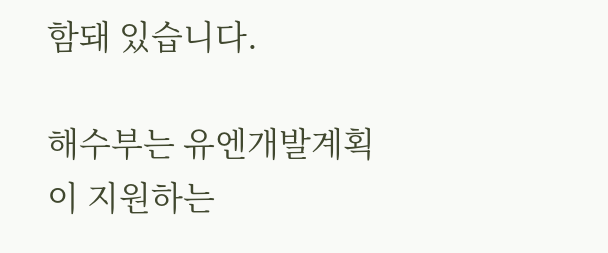함돼 있습니다.

해수부는 유엔개발계획이 지원하는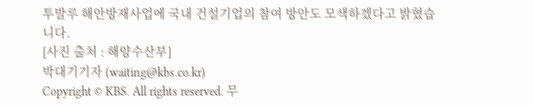투발루 해안방재사업에 국내 건설기업의 참여 방안도 모색하겠다고 밝혔습니다.
[사진 출처 : 해양수산부]
박대기기자 (waiting@kbs.co.kr)
Copyright © KBS. All rights reserved. 무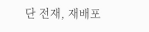단 전재, 재배포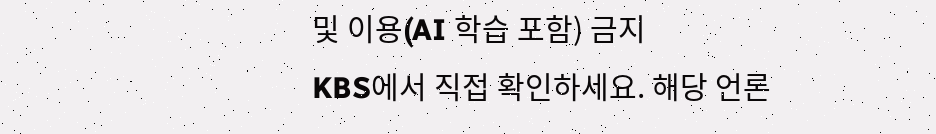및 이용(AI 학습 포함) 금지
KBS에서 직접 확인하세요. 해당 언론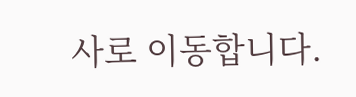사로 이동합니다.